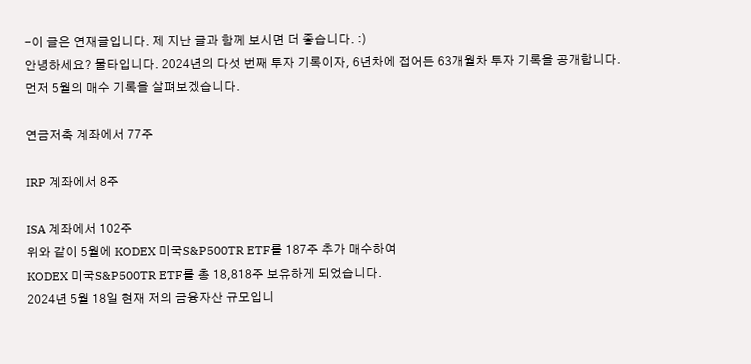-이 글은 연재글입니다. 제 지난 글과 함께 보시면 더 좋습니다. :)
안녕하세요? 물타입니다. 2024년의 다섯 번째 투자 기록이자, 6년차에 접어든 63개월차 투자 기록을 공개합니다.
먼저 5월의 매수 기록을 살펴보겠습니다.

연금저축 계좌에서 77주

IRP 계좌에서 8주

ISA 계좌에서 102주
위와 같이 5월에 KODEX 미국S&P500TR ETF를 187주 추가 매수하여
KODEX 미국S&P500TR ETF를 총 18,818주 보유하게 되었습니다.
2024년 5월 18일 현재 저의 금융자산 규모입니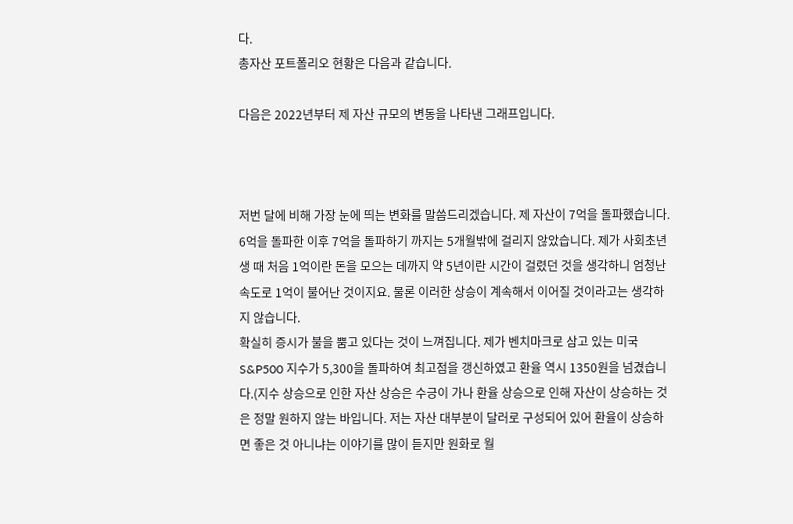다.
총자산 포트폴리오 현황은 다음과 같습니다.

다음은 2022년부터 제 자산 규모의 변동을 나타낸 그래프입니다.



저번 달에 비해 가장 눈에 띄는 변화를 말씀드리겠습니다. 제 자산이 7억을 돌파했습니다. 6억을 돌파한 이후 7억을 돌파하기 까지는 5개월밖에 걸리지 않았습니다. 제가 사회초년생 때 처음 1억이란 돈을 모으는 데까지 약 5년이란 시간이 걸렸던 것을 생각하니 엄청난 속도로 1억이 불어난 것이지요. 물론 이러한 상승이 계속해서 이어질 것이라고는 생각하지 않습니다.
확실히 증시가 불을 뿜고 있다는 것이 느껴집니다. 제가 벤치마크로 삼고 있는 미국 S&P500 지수가 5,300을 돌파하여 최고점을 갱신하였고 환율 역시 1350원을 넘겼습니다.(지수 상승으로 인한 자산 상승은 수긍이 가나 환율 상승으로 인해 자산이 상승하는 것은 정말 원하지 않는 바입니다. 저는 자산 대부분이 달러로 구성되어 있어 환율이 상승하면 좋은 것 아니냐는 이야기를 많이 듣지만 원화로 월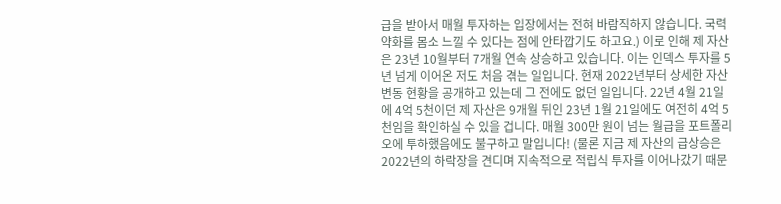급을 받아서 매월 투자하는 입장에서는 전혀 바람직하지 않습니다. 국력 약화를 몸소 느낄 수 있다는 점에 안타깝기도 하고요.) 이로 인해 제 자산은 23년 10월부터 7개월 연속 상승하고 있습니다. 이는 인덱스 투자를 5년 넘게 이어온 저도 처음 겪는 일입니다. 현재 2022년부터 상세한 자산 변동 현황을 공개하고 있는데 그 전에도 없던 일입니다. 22년 4월 21일에 4억 5천이던 제 자산은 9개월 뒤인 23년 1월 21일에도 여전히 4억 5천임을 확인하실 수 있을 겁니다. 매월 300만 원이 넘는 월급을 포트폴리오에 투하했음에도 불구하고 말입니다! (물론 지금 제 자산의 급상승은 2022년의 하락장을 견디며 지속적으로 적립식 투자를 이어나갔기 때문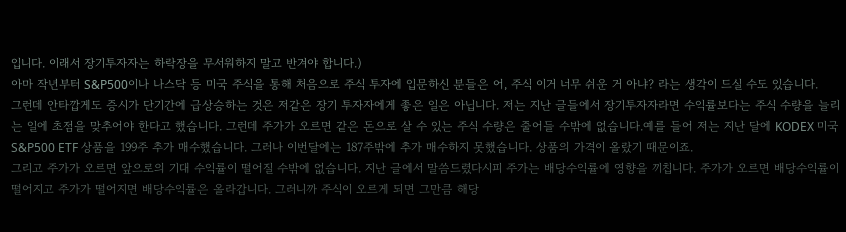입니다. 이래서 장기투자자는 하락장을 무서워하지 말고 반겨야 합니다.)
아마 작년부터 S&P500이나 나스닥 등 미국 주식을 통해 처음으로 주식 투자에 입문하신 분들은 어, 주식 이거 너무 쉬운 거 아냐? 라는 생각이 드실 수도 있습니다.
그런데 안타깝게도 증시가 단기간에 급상승하는 것은 저같은 장기 투자자에게 좋은 일은 아닙니다. 저는 지난 글들에서 장기투자자라면 수익률보다는 주식 수량을 늘리는 일에 초점을 맞추어야 한다고 했습니다. 그런데 주가가 오르면 같은 돈으로 살 수 있는 주식 수량은 줄어들 수밖에 없습니다.예를 들어 저는 지난 달에 KODEX 미국S&P500 ETF 상품을 199주 추가 매수했습니다. 그러나 이번달에는 187주밖에 추가 매수하지 못했습니다. 상품의 가격이 올랐기 때문이죠.
그리고 주가가 오르면 앞으로의 기대 수익률이 떨어질 수밖에 없습니다. 지난 글에서 말씀드렸다시피 주가는 배당수익률에 영향을 끼칩니다. 주가가 오르면 배당수익률이 떨어지고 주가가 떨어지면 배당수익률은 올라갑니다. 그러니까 주식이 오르게 되면 그만큼 해당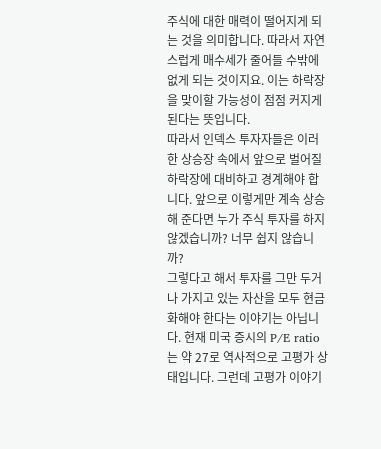주식에 대한 매력이 떨어지게 되는 것을 의미합니다. 따라서 자연스럽게 매수세가 줄어들 수밖에 없게 되는 것이지요. 이는 하락장을 맞이할 가능성이 점점 커지게 된다는 뜻입니다.
따라서 인덱스 투자자들은 이러한 상승장 속에서 앞으로 벌어질 하락장에 대비하고 경계해야 합니다. 앞으로 이렇게만 계속 상승해 준다면 누가 주식 투자를 하지 않겠습니까? 너무 쉽지 않습니까?
그렇다고 해서 투자를 그만 두거나 가지고 있는 자산을 모두 현금화해야 한다는 이야기는 아닙니다. 현재 미국 증시의 P/E ratio는 약 27로 역사적으로 고평가 상태입니다. 그런데 고평가 이야기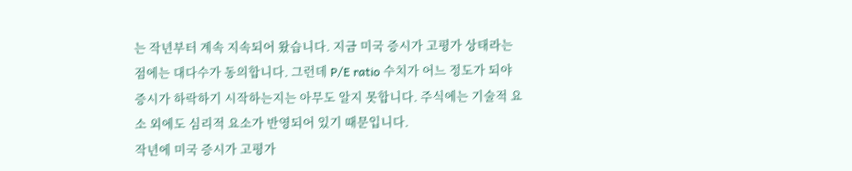는 작년부터 계속 지속되어 왔습니다. 지금 미국 증시가 고평가 상태라는 점에는 대다수가 동의합니다. 그런데 P/E ratio 수치가 어느 정도가 되야 증시가 하락하기 시작하는지는 아무도 알지 못합니다. 주식에는 기술적 요소 외에도 심리적 요소가 반영되어 있기 때문입니다.
작년에 미국 증시가 고평가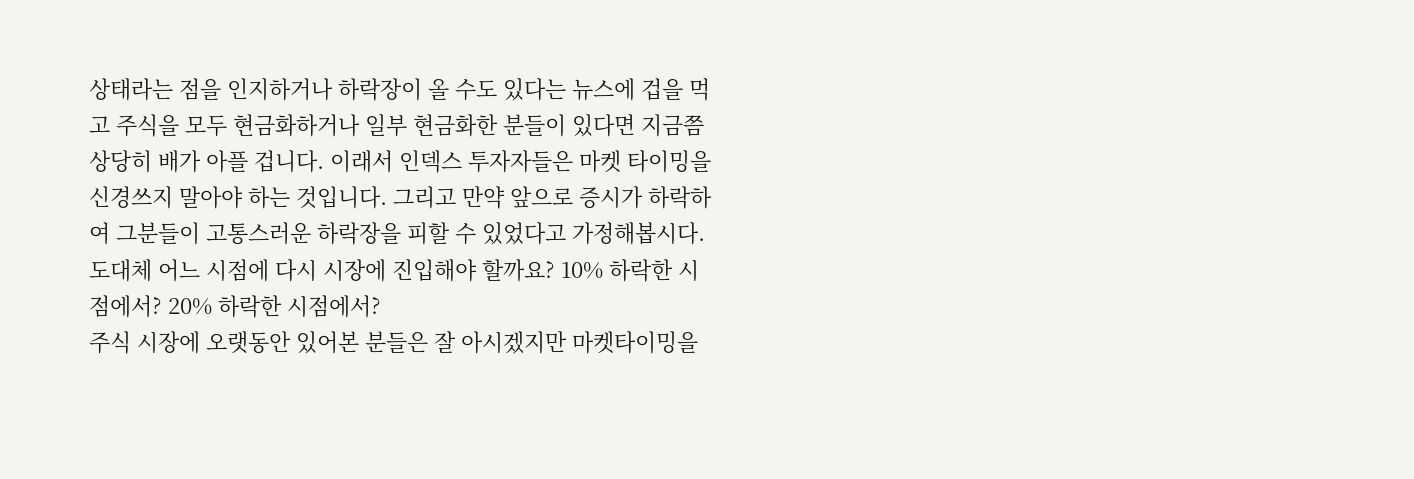상태라는 점을 인지하거나 하락장이 올 수도 있다는 뉴스에 겁을 먹고 주식을 모두 현금화하거나 일부 현금화한 분들이 있다면 지금쯤 상당히 배가 아플 겁니다. 이래서 인덱스 투자자들은 마켓 타이밍을 신경쓰지 말아야 하는 것입니다. 그리고 만약 앞으로 증시가 하락하여 그분들이 고통스러운 하락장을 피할 수 있었다고 가정해봅시다. 도대체 어느 시점에 다시 시장에 진입해야 할까요? 10% 하락한 시점에서? 20% 하락한 시점에서?
주식 시장에 오랫동안 있어본 분들은 잘 아시겠지만 마켓타이밍을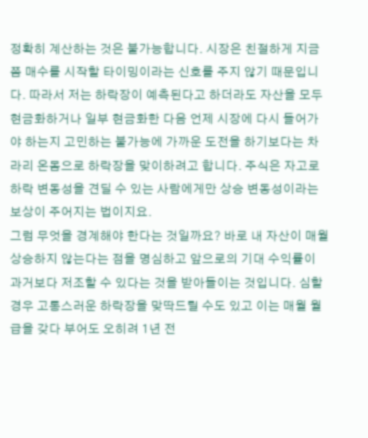정확히 계산하는 것은 불가능합니다. 시장은 친절하게 지금쯤 매수를 시작할 타이밍이라는 신호를 주지 않기 때문입니다. 따라서 저는 하락장이 예측된다고 하더라도 자산을 모두 현금화하거나 일부 현금화한 다음 언제 시장에 다시 들어가야 하는지 고민하는 불가능에 가까운 도전을 하기보다는 차라리 온몸으로 하락장을 맞이하려고 합니다. 주식은 자고로 하락 변동성을 견딜 수 있는 사람에게만 상승 변동성이라는 보상이 주어지는 법이지요.
그럼 무엇을 경계해야 한다는 것일까요? 바로 내 자산이 매월 상승하지 않는다는 점을 명심하고 앞으로의 기대 수익률이 과거보다 저조할 수 있다는 것을 받아들이는 것입니다. 심할 경우 고통스러운 하락장을 맞딱드릴 수도 있고 이는 매월 월급을 갖다 부어도 오히려 1년 전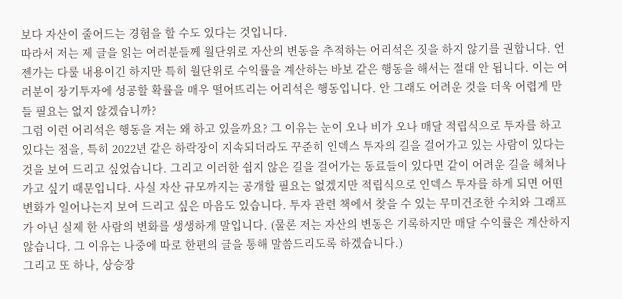보다 자산이 줄어드는 경험을 할 수도 있다는 것입니다.
따라서 저는 제 글을 읽는 여러분들께 월단위로 자산의 변동을 추적하는 어리석은 짓을 하지 않기를 권합니다. 언젠가는 다룰 내용이긴 하지만 특히 월단위로 수익률을 계산하는 바보 같은 행동을 해서는 절대 안 됩니다. 이는 여러분이 장기투자에 성공할 확률을 매우 떨어뜨리는 어리석은 행동입니다. 안 그래도 어려운 것을 더욱 어렵게 만들 필요는 없지 않겠습니까?
그럼 이런 어리석은 행동을 저는 왜 하고 있을까요? 그 이유는 눈이 오나 비가 오나 매달 적립식으로 투자를 하고 있다는 점을, 특히 2022년 같은 하락장이 지속되더라도 꾸준히 인덱스 투자의 길을 걸어가고 있는 사람이 있다는 것을 보여 드리고 싶었습니다. 그리고 이러한 쉽지 않은 길을 걸어가는 동료들이 있다면 같이 어려운 길을 헤쳐나가고 싶기 때문입니다. 사실 자산 규모까지는 공개할 필요는 없겠지만 적립식으로 인덱스 투자를 하게 되면 어떤 변화가 일어나는지 보여 드리고 싶은 마음도 있습니다. 투자 관련 책에서 찾을 수 있는 무미건조한 수치와 그래프가 아닌 실제 한 사람의 변화를 생생하게 말입니다. (물론 저는 자산의 변동은 기록하지만 매달 수익률은 계산하지 않습니다. 그 이유는 나중에 따로 한편의 글을 통해 말씀드리도록 하겠습니다.)
그리고 또 하나, 상승장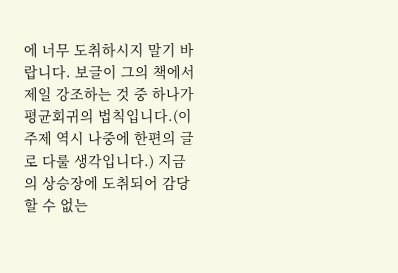에 너무 도취하시지 말기 바랍니다. 보글이 그의 책에서 제일 강조하는 것 중 하나가 평균회귀의 법칙입니다.(이 주제 역시 나중에 한편의 글로 다룰 생각입니다.) 지금의 상승장에 도취되어 감당할 수 없는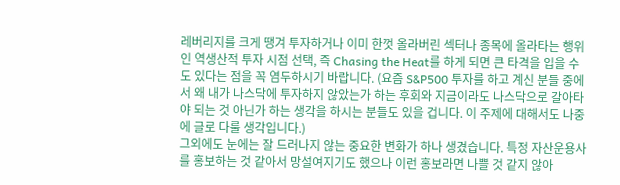레버리지를 크게 땡겨 투자하거나 이미 한껏 올라버린 섹터나 종목에 올라타는 행위인 역생산적 투자 시점 선택, 즉 Chasing the Heat를 하게 되면 큰 타격을 입을 수도 있다는 점을 꼭 염두하시기 바랍니다. (요즘 S&P500 투자를 하고 계신 분들 중에서 왜 내가 나스닥에 투자하지 않았는가 하는 후회와 지금이라도 나스닥으로 갈아타야 되는 것 아닌가 하는 생각을 하시는 분들도 있을 겁니다. 이 주제에 대해서도 나중에 글로 다룰 생각입니다.)
그외에도 눈에는 잘 드러나지 않는 중요한 변화가 하나 생겼습니다. 특정 자산운용사를 홍보하는 것 같아서 망설여지기도 했으나 이런 홍보라면 나쁠 것 같지 않아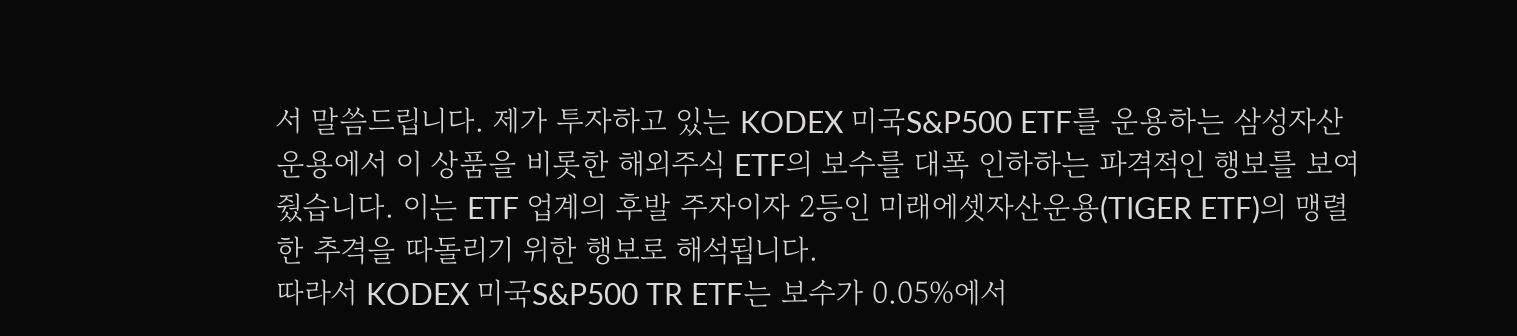서 말씀드립니다. 제가 투자하고 있는 KODEX 미국S&P500 ETF를 운용하는 삼성자산운용에서 이 상품을 비롯한 해외주식 ETF의 보수를 대폭 인하하는 파격적인 행보를 보여줬습니다. 이는 ETF 업계의 후발 주자이자 2등인 미래에셋자산운용(TIGER ETF)의 맹렬한 추격을 따돌리기 위한 행보로 해석됩니다.
따라서 KODEX 미국S&P500 TR ETF는 보수가 0.05%에서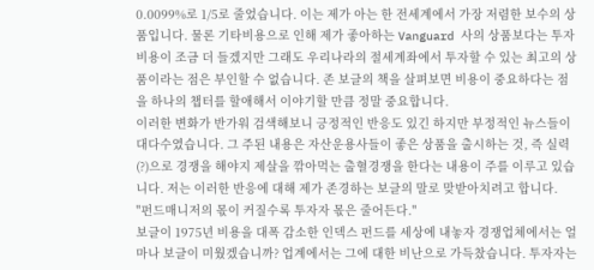0.0099%로 1/5로 줄었습니다. 이는 제가 아는 한 전세계에서 가장 저렴한 보수의 상품입니다. 물론 기타비용으로 인해 제가 좋아하는 Vanguard 사의 상품보다는 투자 비용이 조금 더 들겠지만 그래도 우리나라의 절세계좌에서 투자할 수 있는 최고의 상품이라는 점은 부인할 수 없습니다. 존 보글의 책을 살펴보면 비용이 중요하다는 점을 하나의 챕터를 할애해서 이야기할 만큼 정말 중요합니다.
이러한 변화가 반가워 검색해보니 긍정적인 반응도 있긴 하지만 부정적인 뉴스들이 대다수였습니다. 그 주된 내용은 자산운용사들이 좋은 상품을 출시하는 것, 즉 실력(?)으로 경쟁을 해야지 제살을 깎아먹는 출혈경쟁을 한다는 내용이 주를 이루고 있습니다. 저는 이러한 반응에 대해 제가 존경하는 보글의 말로 맞받아치려고 합니다.
"펀드매니저의 몫이 커질수록 투자자 몫은 줄어든다."
보글이 1975년 비용을 대폭 감소한 인덱스 펀드를 세상에 내놓자 경쟁업체에서는 얼마나 보글이 미웠겠습니까? 업계에서는 그에 대한 비난으로 가득찼습니다. 투자자는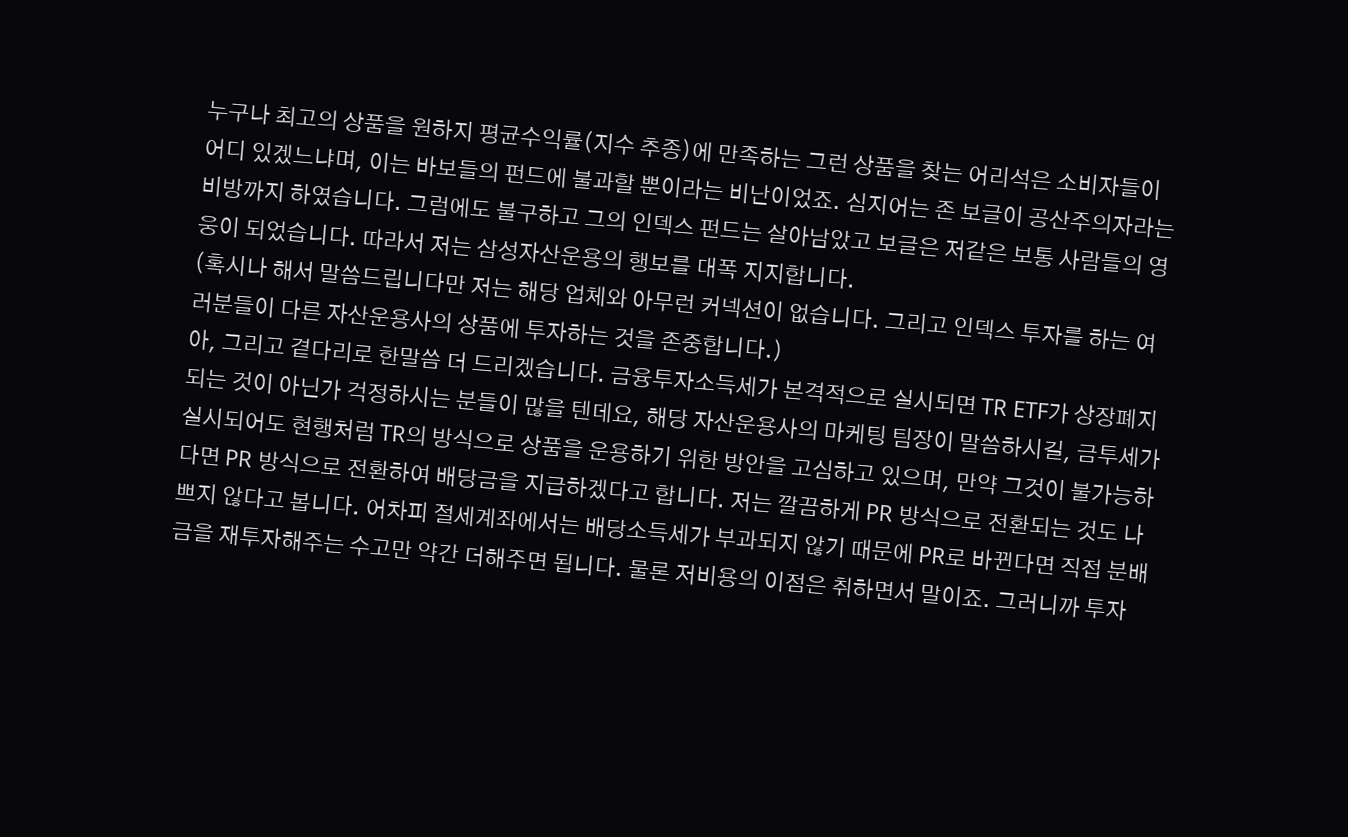누구나 최고의 상품을 원하지 평균수익률(지수 추종)에 만족하는 그런 상품을 찾는 어리석은 소비자들이 어디 있겠느냐며, 이는 바보들의 펀드에 불과할 뿐이라는 비난이었죠. 심지어는 존 보글이 공산주의자라는 비방까지 하였습니다. 그럼에도 불구하고 그의 인덱스 펀드는 살아남았고 보글은 저같은 보통 사람들의 영웅이 되었습니다. 따라서 저는 삼성자산운용의 행보를 대폭 지지합니다.
(혹시나 해서 말씀드립니다만 저는 해당 업체와 아무런 커넥션이 없습니다. 그리고 인덱스 투자를 하는 여러분들이 다른 자산운용사의 상품에 투자하는 것을 존중합니다.)
아, 그리고 곁다리로 한말씀 더 드리겠습니다. 금융투자소득세가 본격적으로 실시되면 TR ETF가 상장폐지되는 것이 아닌가 걱정하시는 분들이 많을 텐데요, 해당 자산운용사의 마케팅 팀장이 말씀하시길, 금투세가 실시되어도 현행처럼 TR의 방식으로 상품을 운용하기 위한 방안을 고심하고 있으며, 만약 그것이 불가능하다면 PR 방식으로 전환하여 배당금을 지급하겠다고 합니다. 저는 깔끔하게 PR 방식으로 전환되는 것도 나쁘지 않다고 봅니다. 어차피 절세계좌에서는 배당소득세가 부과되지 않기 때문에 PR로 바뀐다면 직접 분배금을 재투자해주는 수고만 약간 더해주면 됩니다. 물론 저비용의 이점은 취하면서 말이죠. 그러니까 투자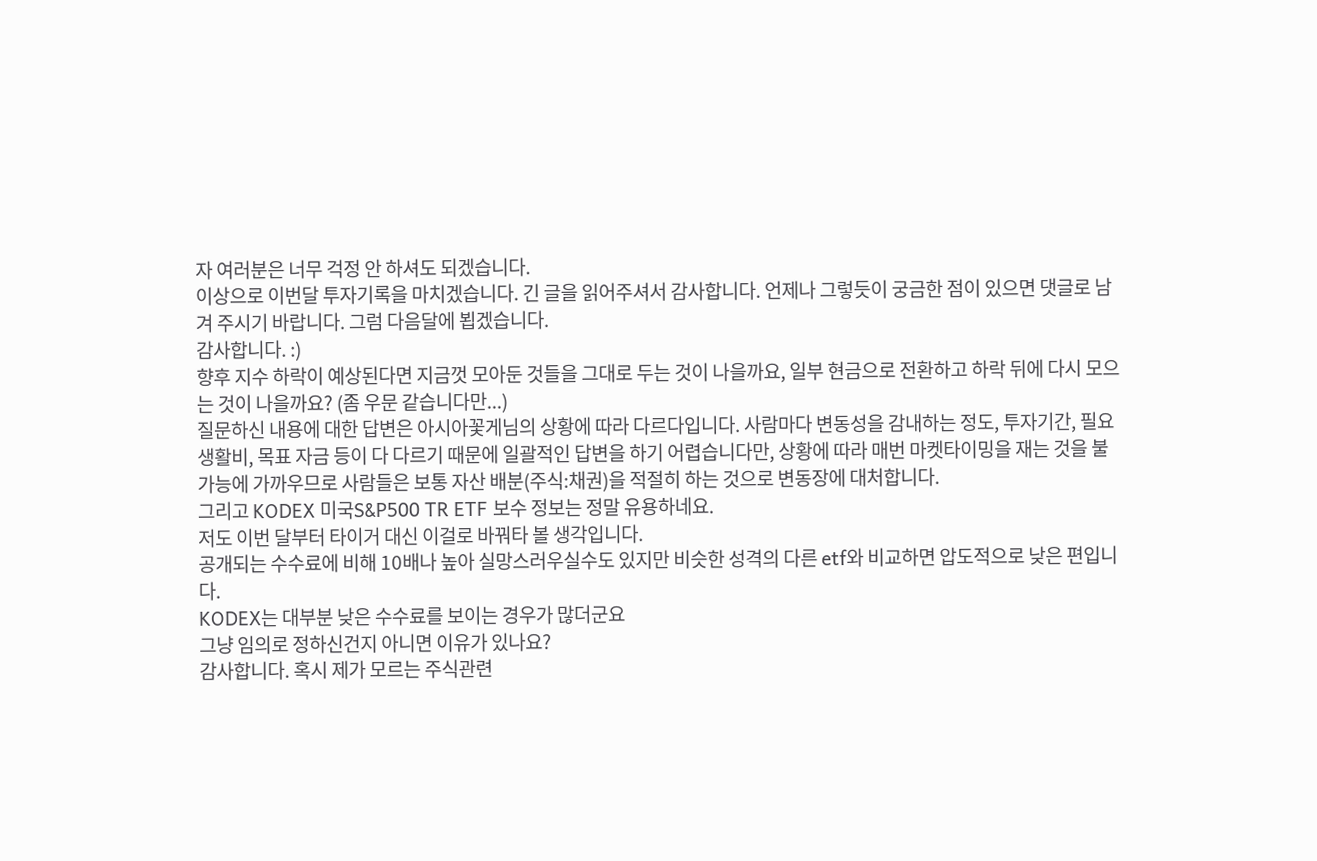자 여러분은 너무 걱정 안 하셔도 되겠습니다.
이상으로 이번달 투자기록을 마치겠습니다. 긴 글을 읽어주셔서 감사합니다. 언제나 그렇듯이 궁금한 점이 있으면 댓글로 남겨 주시기 바랍니다. 그럼 다음달에 뵙겠습니다.
감사합니다. :)
향후 지수 하락이 예상된다면 지금껏 모아둔 것들을 그대로 두는 것이 나을까요, 일부 현금으로 전환하고 하락 뒤에 다시 모으는 것이 나을까요? (좀 우문 같습니다만...)
질문하신 내용에 대한 답변은 아시아꽃게님의 상황에 따라 다르다입니다. 사람마다 변동성을 감내하는 정도, 투자기간, 필요 생활비, 목표 자금 등이 다 다르기 때문에 일괄적인 답변을 하기 어렵습니다만, 상황에 따라 매번 마켓타이밍을 재는 것을 불가능에 가까우므로 사람들은 보통 자산 배분(주식:채권)을 적절히 하는 것으로 변동장에 대처합니다.
그리고 KODEX 미국S&P500 TR ETF 보수 정보는 정말 유용하네요.
저도 이번 달부터 타이거 대신 이걸로 바꿔타 볼 생각입니다.
공개되는 수수료에 비해 10배나 높아 실망스러우실수도 있지만 비슷한 성격의 다른 etf와 비교하면 압도적으로 낮은 편입니다.
KODEX는 대부분 낮은 수수료를 보이는 경우가 많더군요
그냥 임의로 정하신건지 아니면 이유가 있나요?
감사합니다. 혹시 제가 모르는 주식관련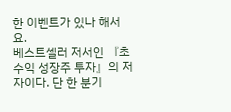한 이벤트가 있나 해서요.
베스트셀러 저서인 『초수익 성장주 투자』의 저자이다. 단 한 분기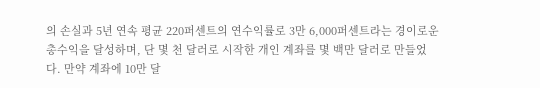의 손실과 5년 연속 평균 220퍼센트의 연수익률로 3만 6,000퍼센트라는 경이로운 총수익을 달성하며, 단 몇 천 달러로 시작한 개인 계좌를 몇 백만 달러로 만들었다. 만약 계좌에 10만 달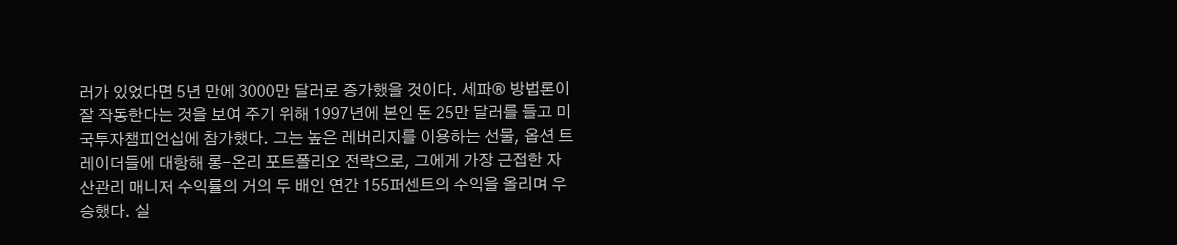러가 있었다면 5년 만에 3000만 달러로 증가했을 것이다. 세파® 방법론이 잘 작동한다는 것을 보여 주기 위해 1997년에 본인 돈 25만 달러를 들고 미국투자챔피언십에 참가했다. 그는 높은 레버리지를 이용하는 선물, 옵션 트레이더들에 대항해 롱-온리 포트폴리오 전략으로, 그에게 가장 근접한 자산관리 매니저 수익률의 거의 두 배인 연간 155퍼센트의 수익을 올리며 우승했다. 실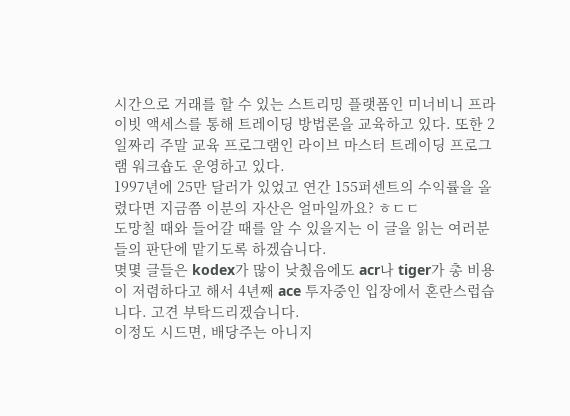시간으로 거래를 할 수 있는 스트리밍 플랫폼인 미너비니 프라이빗 액세스를 통해 트레이딩 방법론을 교육하고 있다. 또한 2일짜리 주말 교육 프로그램인 라이브 마스터 트레이딩 프로그램 워크숍도 운영하고 있다.
1997년에 25만 달러가 있었고 연간 155퍼센트의 수익률을 올렸다면 지금쯤 이분의 자산은 얼마일까요? ㅎㄷㄷ
도망칠 때와 들어갈 때를 알 수 있을지는 이 글을 읽는 여러분들의 판단에 맡기도록 하겠습니다.
몆몇 글들은 kodex가 많이 낮췄음에도 acr나 tiger가 총 비용이 저렴하다고 해서 4년째 ace 투자중인 입장에서 혼란스럽습니다. 고견 부탁드리겠습니다.
이정도 시드면, 배당주는 아니지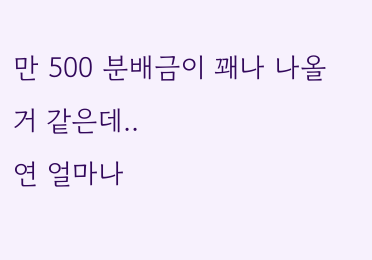만 500 분배금이 꽤나 나올거 같은데..
연 얼마나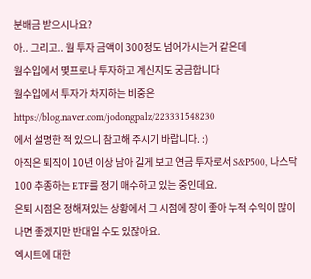분배금 받으시나요?
아.. 그리고.. 월 투자 금액이 300정도 넘어가시는거 같은데
월수입에서 몇프로나 투자하고 계신지도 궁금합니다
월수입에서 투자가 차지하는 비중은
https://blog.naver.com/jodongpalz/223331548230
에서 설명한 적 있으니 참고해 주시기 바랍니다. :)
아직은 퇴직이 10년 이상 남아 길게 보고 연금 투자로서 S&P500, 나스닥100 추종하는 ETF를 정기 매수하고 있는 중인데요.
은퇴 시점은 정해져있는 상황에서 그 시점에 장이 좋아 누적 수익이 많이 나면 좋겠지만 반대일 수도 있잖아요.
엑시트에 대한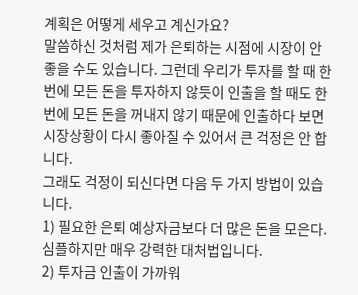계획은 어떻게 세우고 계신가요?
말씀하신 것처럼 제가 은퇴하는 시점에 시장이 안 좋을 수도 있습니다. 그런데 우리가 투자를 할 때 한번에 모든 돈을 투자하지 않듯이 인출을 할 때도 한번에 모든 돈을 꺼내지 않기 때문에 인출하다 보면 시장상황이 다시 좋아질 수 있어서 큰 걱정은 안 합니다.
그래도 걱정이 되신다면 다음 두 가지 방법이 있습니다.
1) 필요한 은퇴 예상자금보다 더 많은 돈을 모은다. 심플하지만 매우 강력한 대처법입니다.
2) 투자금 인출이 가까워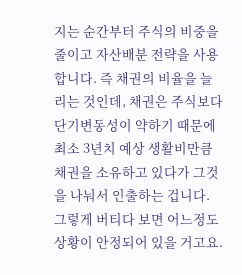지는 순간부터 주식의 비중을 줄이고 자산배분 전략을 사용합니다. 즉 채권의 비율을 늘리는 것인데, 채권은 주식보다 단기변동성이 약하기 때문에 최소 3년치 예상 생활비만큼 채권을 소유하고 있다가 그것을 나눠서 인출하는 겁니다. 그렇게 버티다 보면 어느정도 상황이 안정되어 있을 거고요.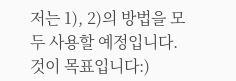저는 1), 2)의 방법을 모두 사용할 예정입니다.
것이 목표입니다:)